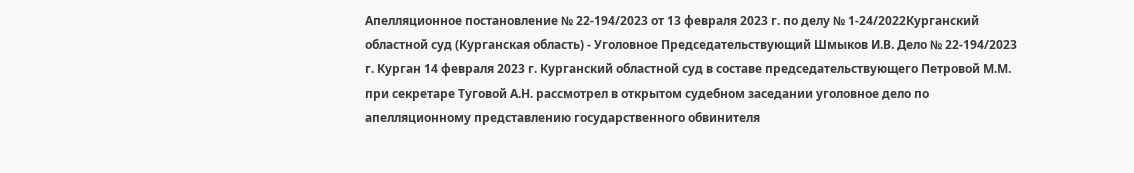Апелляционное постановление № 22-194/2023 от 13 февраля 2023 г. по делу № 1-24/2022Курганский областной суд (Курганская область) - Уголовное Председательствующий Шмыков И.В. Дело № 22-194/2023 г. Курган 14 февраля 2023 г. Курганский областной суд в составе председательствующего Петровой М.М. при секретаре Туговой А.Н. рассмотрел в открытом судебном заседании уголовное дело по апелляционному представлению государственного обвинителя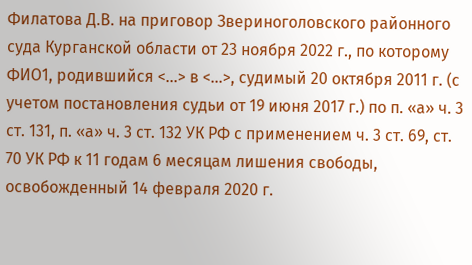Филатова Д.В. на приговор Звериноголовского районного суда Курганской области от 23 ноября 2022 г., по которому ФИО1, родившийся <...> в <...>, судимый 20 октября 2011 г. (с учетом постановления судьи от 19 июня 2017 г.) по п. «а» ч. 3 ст. 131, п. «а» ч. 3 ст. 132 УК РФ с применением ч. 3 ст. 69, ст. 70 УК РФ к 11 годам 6 месяцам лишения свободы, освобожденный 14 февраля 2020 г.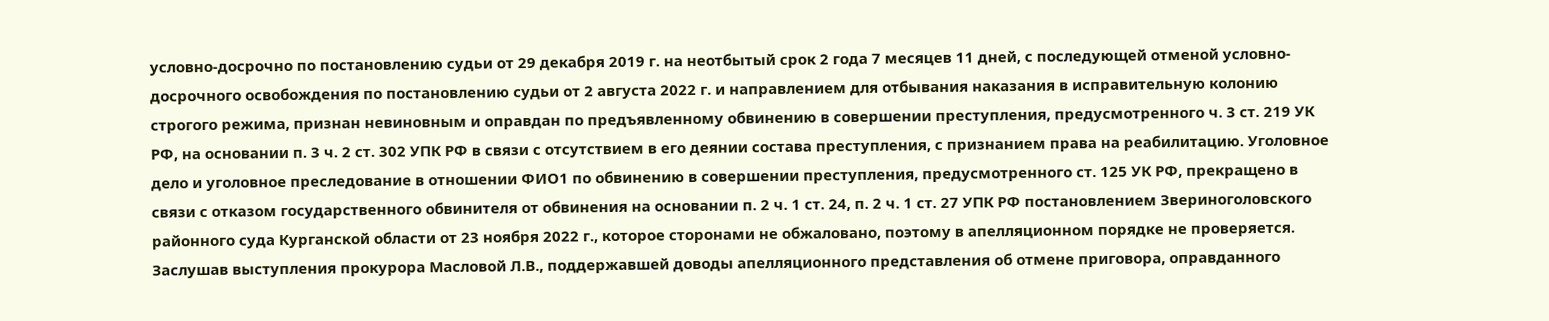условно-досрочно по постановлению судьи от 29 декабря 2019 г. на неотбытый срок 2 года 7 месяцев 11 дней, с последующей отменой условно-досрочного освобождения по постановлению судьи от 2 августа 2022 г. и направлением для отбывания наказания в исправительную колонию строгого режима, признан невиновным и оправдан по предъявленному обвинению в совершении преступления, предусмотренного ч. 3 ст. 219 УК РФ, на основании п. 3 ч. 2 ст. 302 УПК РФ в связи с отсутствием в его деянии состава преступления, с признанием права на реабилитацию. Уголовное дело и уголовное преследование в отношении ФИО1 по обвинению в совершении преступления, предусмотренного ст. 125 УК РФ, прекращено в связи с отказом государственного обвинителя от обвинения на основании п. 2 ч. 1 ст. 24, п. 2 ч. 1 ст. 27 УПК РФ постановлением Звериноголовского районного суда Курганской области от 23 ноября 2022 г., которое сторонами не обжаловано, поэтому в апелляционном порядке не проверяется. Заслушав выступления прокурора Масловой Л.В., поддержавшей доводы апелляционного представления об отмене приговора, оправданного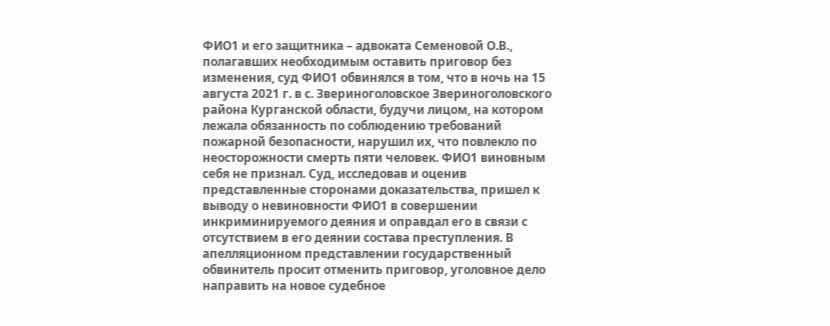ФИО1 и его защитника – адвоката Семеновой О.В., полагавших необходимым оставить приговор без изменения, суд ФИО1 обвинялся в том, что в ночь на 15 августа 2021 г. в с. Звериноголовское Звериноголовского района Курганской области, будучи лицом, на котором лежала обязанность по соблюдению требований пожарной безопасности, нарушил их, что повлекло по неосторожности смерть пяти человек. ФИО1 виновным себя не признал. Суд, исследовав и оценив представленные сторонами доказательства, пришел к выводу о невиновности ФИО1 в совершении инкриминируемого деяния и оправдал его в связи с отсутствием в его деянии состава преступления. В апелляционном представлении государственный обвинитель просит отменить приговор, уголовное дело направить на новое судебное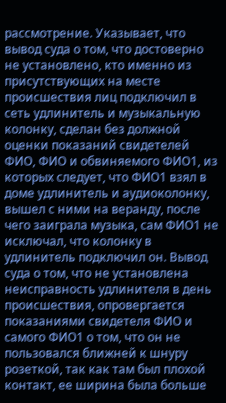рассмотрение. Указывает, что вывод суда о том, что достоверно не установлено, кто именно из присутствующих на месте происшествия лиц подключил в сеть удлинитель и музыкальную колонку, сделан без должной оценки показаний свидетелей ФИО, ФИО и обвиняемого ФИО1, из которых следует, что ФИО1 взял в доме удлинитель и аудиоколонку, вышел с ними на веранду, после чего заиграла музыка, сам ФИО1 не исключал, что колонку в удлинитель подключил он. Вывод суда о том, что не установлена неисправность удлинителя в день происшествия, опровергается показаниями свидетеля ФИО и самого ФИО1 о том, что он не пользовался ближней к шнуру розеткой, так как там был плохой контакт, ее ширина была больше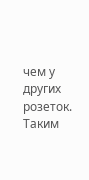чем у других розеток. Таким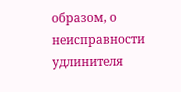образом, о неисправности удлинителя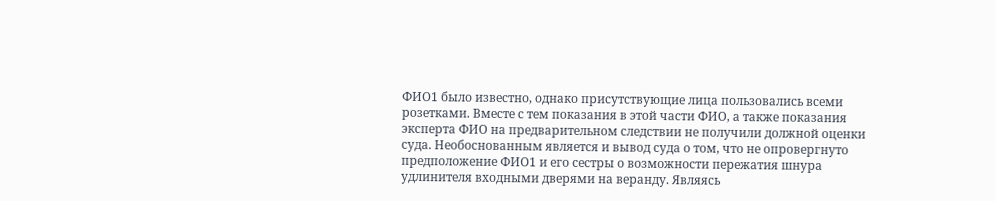ФИО1 было известно, однако присутствующие лица пользовались всеми розетками. Вместе с тем показания в этой части ФИО, а также показания эксперта ФИО на предварительном следствии не получили должной оценки суда. Необоснованным является и вывод суда о том, что не опровергнуто предположение ФИО1 и его сестры о возможности пережатия шнура удлинителя входными дверями на веранду. Являясь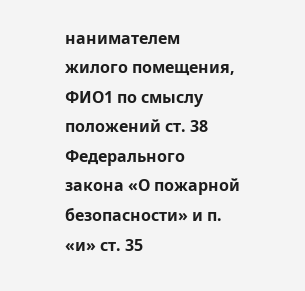нанимателем жилого помещения, ФИО1 по смыслу положений ст. 38 Федерального закона «О пожарной безопасности» и п. «и» ст. 35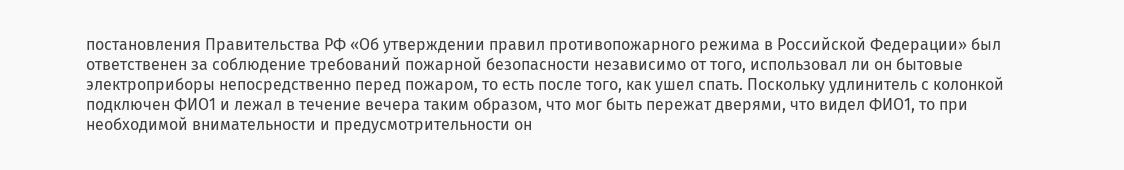постановления Правительства РФ «Об утверждении правил противопожарного режима в Российской Федерации» был ответственен за соблюдение требований пожарной безопасности независимо от того, использовал ли он бытовые электроприборы непосредственно перед пожаром, то есть после того, как ушел спать. Поскольку удлинитель с колонкой подключен ФИО1 и лежал в течение вечера таким образом, что мог быть пережат дверями, что видел ФИО1, то при необходимой внимательности и предусмотрительности он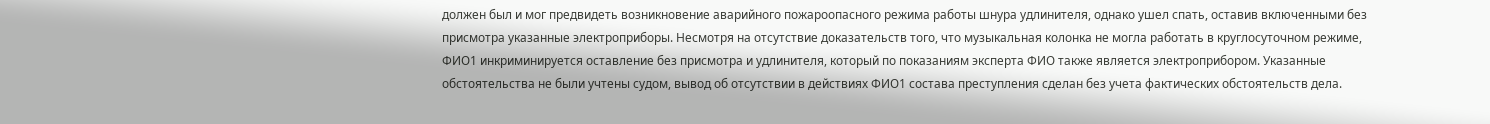должен был и мог предвидеть возникновение аварийного пожароопасного режима работы шнура удлинителя, однако ушел спать, оставив включенными без присмотра указанные электроприборы. Несмотря на отсутствие доказательств того, что музыкальная колонка не могла работать в круглосуточном режиме, ФИО1 инкриминируется оставление без присмотра и удлинителя, который по показаниям эксперта ФИО также является электроприбором. Указанные обстоятельства не были учтены судом, вывод об отсутствии в действиях ФИО1 состава преступления сделан без учета фактических обстоятельств дела.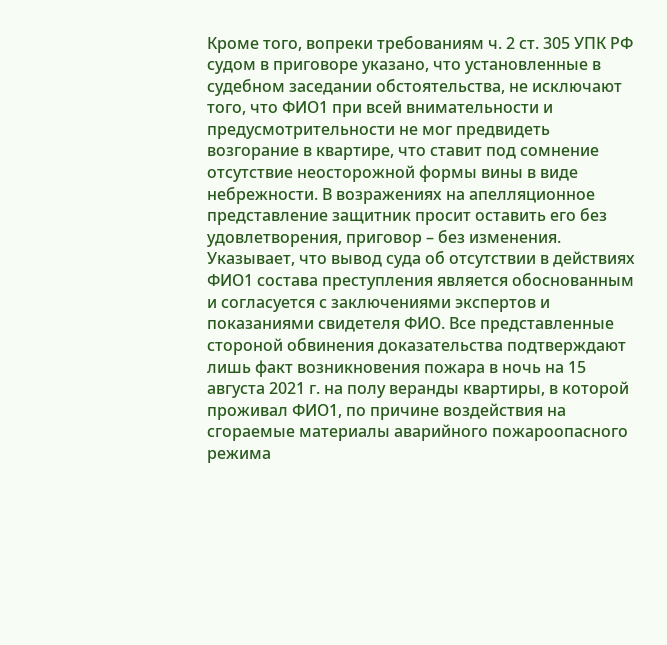Кроме того, вопреки требованиям ч. 2 ст. 305 УПК РФ судом в приговоре указано, что установленные в судебном заседании обстоятельства, не исключают того, что ФИО1 при всей внимательности и предусмотрительности не мог предвидеть возгорание в квартире, что ставит под сомнение отсутствие неосторожной формы вины в виде небрежности. В возражениях на апелляционное представление защитник просит оставить его без удовлетворения, приговор – без изменения. Указывает, что вывод суда об отсутствии в действиях ФИО1 состава преступления является обоснованным и согласуется с заключениями экспертов и показаниями свидетеля ФИО. Все представленные стороной обвинения доказательства подтверждают лишь факт возникновения пожара в ночь на 15 августа 2021 г. на полу веранды квартиры, в которой проживал ФИО1, по причине воздействия на сгораемые материалы аварийного пожароопасного режима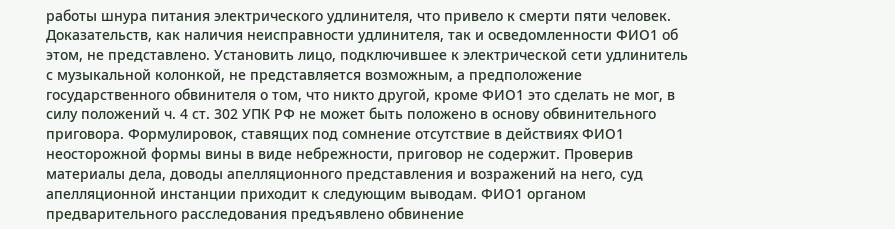работы шнура питания электрического удлинителя, что привело к смерти пяти человек. Доказательств, как наличия неисправности удлинителя, так и осведомленности ФИО1 об этом, не представлено. Установить лицо, подключившее к электрической сети удлинитель с музыкальной колонкой, не представляется возможным, а предположение государственного обвинителя о том, что никто другой, кроме ФИО1 это сделать не мог, в силу положений ч. 4 ст. 302 УПК РФ не может быть положено в основу обвинительного приговора. Формулировок, ставящих под сомнение отсутствие в действиях ФИО1 неосторожной формы вины в виде небрежности, приговор не содержит. Проверив материалы дела, доводы апелляционного представления и возражений на него, суд апелляционной инстанции приходит к следующим выводам. ФИО1 органом предварительного расследования предъявлено обвинение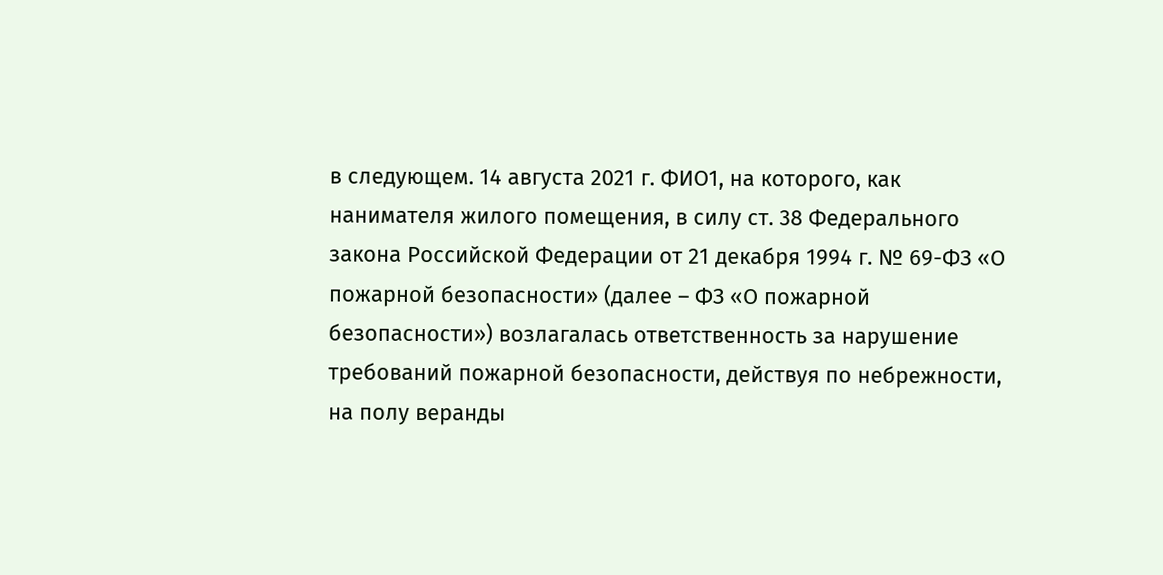в следующем. 14 августа 2021 г. ФИО1, на которого, как нанимателя жилого помещения, в силу ст. 38 Федерального закона Российской Федерации от 21 декабря 1994 г. № 69-ФЗ «О пожарной безопасности» (далее – ФЗ «О пожарной безопасности») возлагалась ответственность за нарушение требований пожарной безопасности, действуя по небрежности, на полу веранды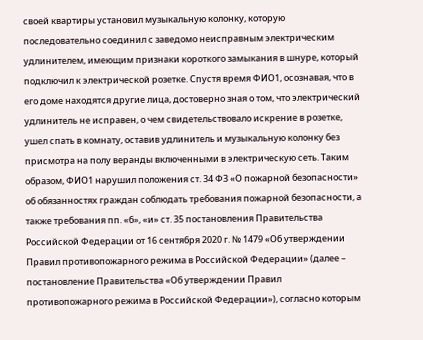своей квартиры установил музыкальную колонку, которую последовательно соединил с заведомо неисправным электрическим удлинителем, имеющим признаки короткого замыкания в шнуре, который подключил к электрической розетке. Спустя время ФИО1, осознавая, что в его доме находятся другие лица, достоверно зная о том, что электрический удлинитель не исправен, о чем свидетельствовало искрение в розетке, ушел спать в комнату, оставив удлинитель и музыкальную колонку без присмотра на полу веранды включенными в электрическую сеть. Таким образом, ФИО1 нарушил положения ст. 34 ФЗ «О пожарной безопасности» об обязанностях граждан соблюдать требования пожарной безопасности, а также требования пп. «б», «и» ст. 35 постановления Правительства Российской Федерации от 16 сентября 2020 г. № 1479 «Об утверждении Правил противопожарного режима в Российской Федерации» (далее – постановление Правительства «Об утверждении Правил противопожарного режима в Российской Федерации»), согласно которым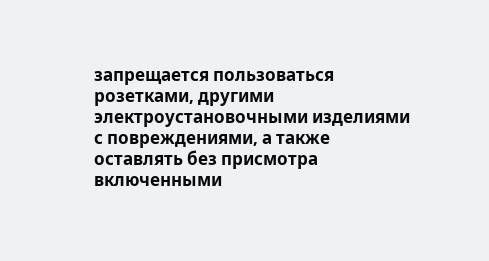запрещается пользоваться розетками, другими электроустановочными изделиями с повреждениями, а также оставлять без присмотра включенными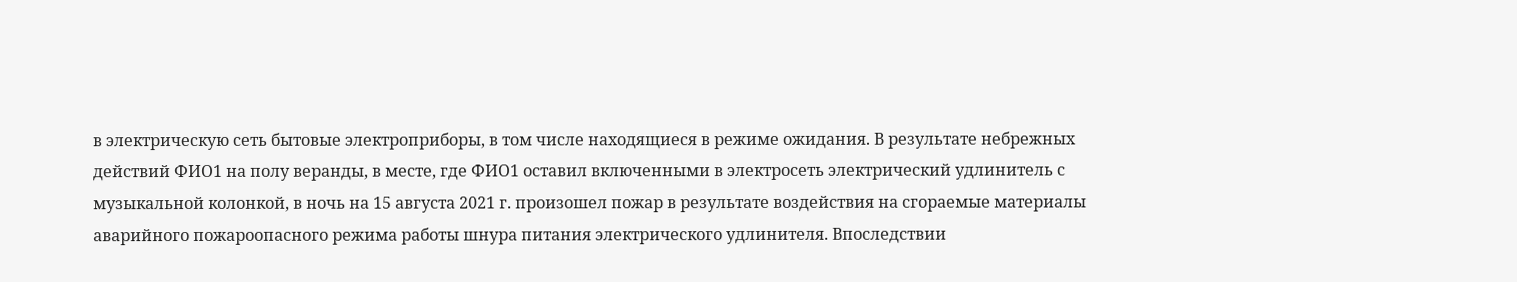в электрическую сеть бытовые электроприборы, в том числе находящиеся в режиме ожидания. В результате небрежных действий ФИО1 на полу веранды, в месте, где ФИО1 оставил включенными в электросеть электрический удлинитель с музыкальной колонкой, в ночь на 15 августа 2021 г. произошел пожар в результате воздействия на сгораемые материалы аварийного пожароопасного режима работы шнура питания электрического удлинителя. Впоследствии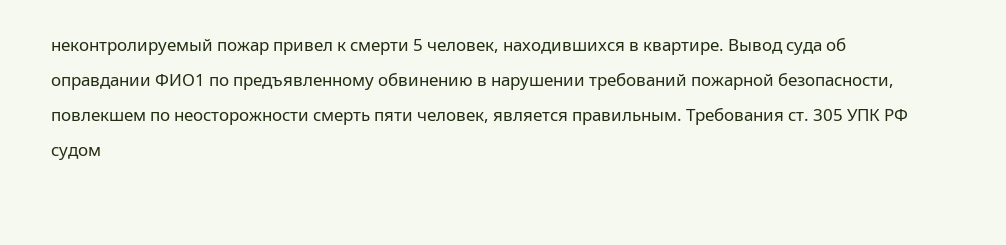неконтролируемый пожар привел к смерти 5 человек, находившихся в квартире. Вывод суда об оправдании ФИО1 по предъявленному обвинению в нарушении требований пожарной безопасности, повлекшем по неосторожности смерть пяти человек, является правильным. Требования ст. 305 УПК РФ судом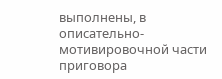выполнены, в описательно-мотивировочной части приговора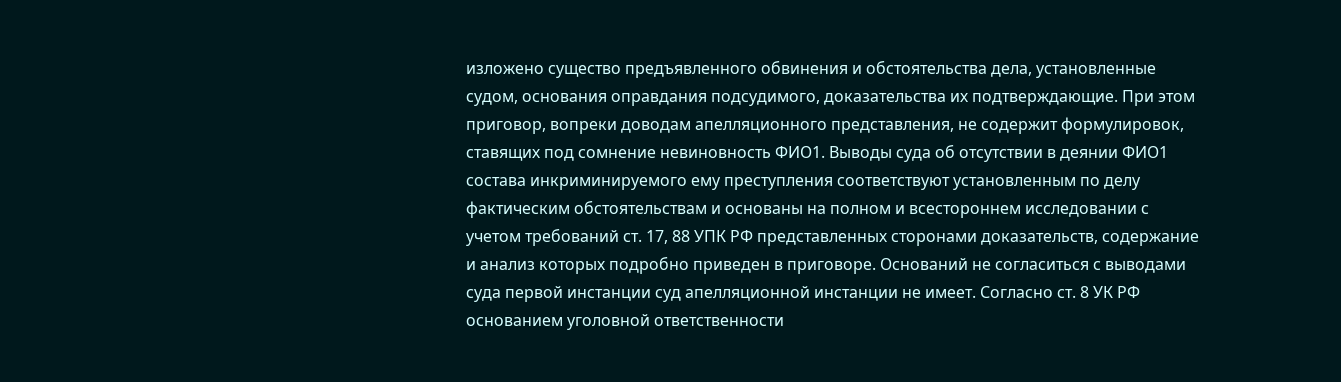изложено существо предъявленного обвинения и обстоятельства дела, установленные судом, основания оправдания подсудимого, доказательства их подтверждающие. При этом приговор, вопреки доводам апелляционного представления, не содержит формулировок, ставящих под сомнение невиновность ФИО1. Выводы суда об отсутствии в деянии ФИО1 состава инкриминируемого ему преступления соответствуют установленным по делу фактическим обстоятельствам и основаны на полном и всестороннем исследовании с учетом требований ст. 17, 88 УПК РФ представленных сторонами доказательств, содержание и анализ которых подробно приведен в приговоре. Оснований не согласиться с выводами суда первой инстанции суд апелляционной инстанции не имеет. Согласно ст. 8 УК РФ основанием уголовной ответственности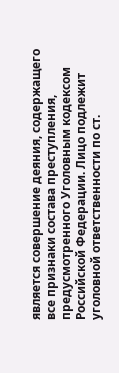является совершение деяния, содержащего все признаки состава преступления, предусмотренного Уголовным кодексом Российской Федерации. Лицо подлежит уголовной ответственности по ст.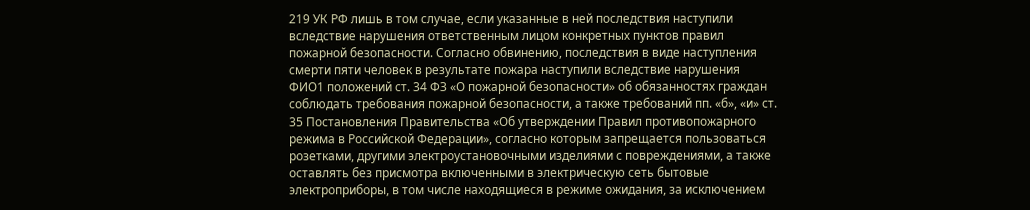219 УК РФ лишь в том случае, если указанные в ней последствия наступили вследствие нарушения ответственным лицом конкретных пунктов правил пожарной безопасности. Согласно обвинению, последствия в виде наступления смерти пяти человек в результате пожара наступили вследствие нарушения ФИО1 положений ст. 34 ФЗ «О пожарной безопасности» об обязанностях граждан соблюдать требования пожарной безопасности, а также требований пп. «б», «и» ст. 35 Постановления Правительства «Об утверждении Правил противопожарного режима в Российской Федерации», согласно которым запрещается пользоваться розетками, другими электроустановочными изделиями с повреждениями, а также оставлять без присмотра включенными в электрическую сеть бытовые электроприборы, в том числе находящиеся в режиме ожидания, за исключением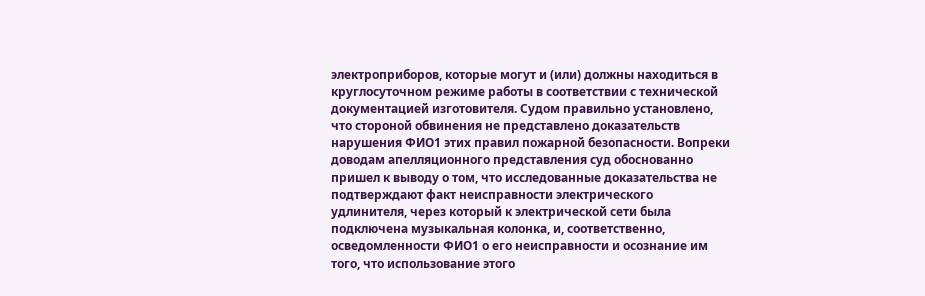электроприборов, которые могут и (или) должны находиться в круглосуточном режиме работы в соответствии с технической документацией изготовителя. Судом правильно установлено, что стороной обвинения не представлено доказательств нарушения ФИО1 этих правил пожарной безопасности. Вопреки доводам апелляционного представления суд обоснованно пришел к выводу о том, что исследованные доказательства не подтверждают факт неисправности электрического удлинителя, через который к электрической сети была подключена музыкальная колонка, и, соответственно, осведомленности ФИО1 о его неисправности и осознание им того, что использование этого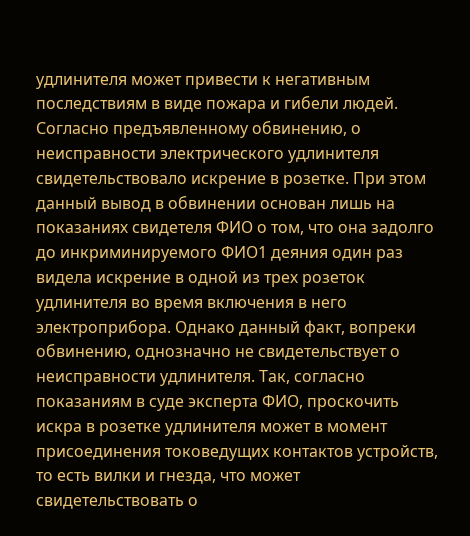удлинителя может привести к негативным последствиям в виде пожара и гибели людей. Согласно предъявленному обвинению, о неисправности электрического удлинителя свидетельствовало искрение в розетке. При этом данный вывод в обвинении основан лишь на показаниях свидетеля ФИО о том, что она задолго до инкриминируемого ФИО1 деяния один раз видела искрение в одной из трех розеток удлинителя во время включения в него электроприбора. Однако данный факт, вопреки обвинению, однозначно не свидетельствует о неисправности удлинителя. Так, согласно показаниям в суде эксперта ФИО, проскочить искра в розетке удлинителя может в момент присоединения токоведущих контактов устройств, то есть вилки и гнезда, что может свидетельствовать о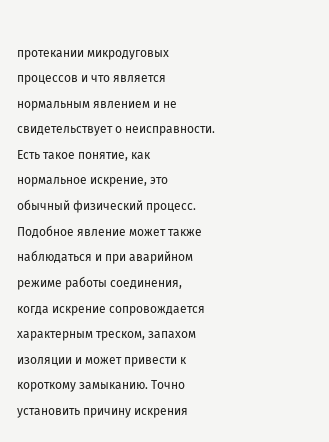протекании микродуговых процессов и что является нормальным явлением и не свидетельствует о неисправности. Есть такое понятие, как нормальное искрение, это обычный физический процесс. Подобное явление может также наблюдаться и при аварийном режиме работы соединения, когда искрение сопровождается характерным треском, запахом изоляции и может привести к короткому замыканию. Точно установить причину искрения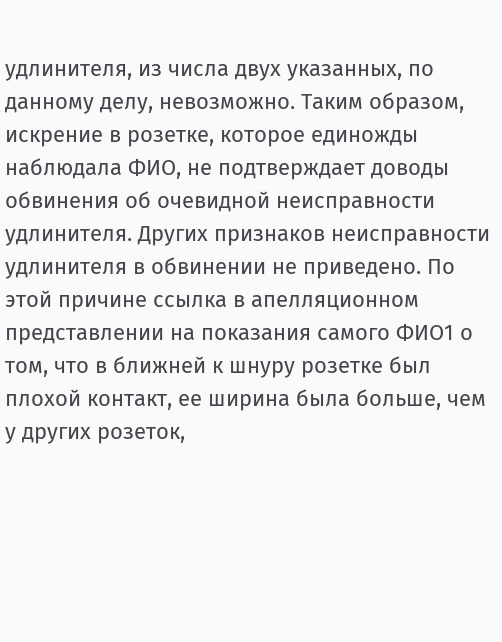удлинителя, из числа двух указанных, по данному делу, невозможно. Таким образом, искрение в розетке, которое единожды наблюдала ФИО, не подтверждает доводы обвинения об очевидной неисправности удлинителя. Других признаков неисправности удлинителя в обвинении не приведено. По этой причине ссылка в апелляционном представлении на показания самого ФИО1 о том, что в ближней к шнуру розетке был плохой контакт, ее ширина была больше, чем у других розеток,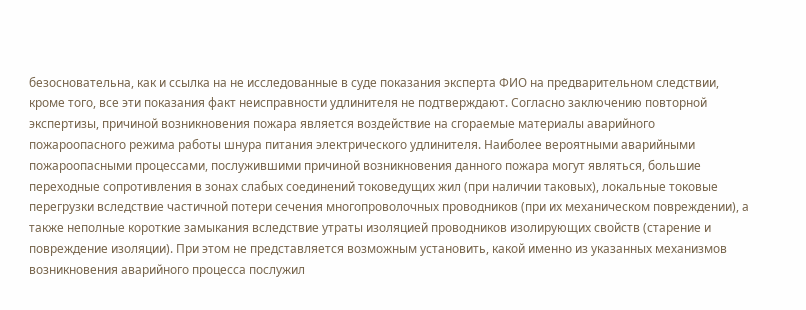безосновательна, как и ссылка на не исследованные в суде показания эксперта ФИО на предварительном следствии, кроме того, все эти показания факт неисправности удлинителя не подтверждают. Согласно заключению повторной экспертизы, причиной возникновения пожара является воздействие на сгораемые материалы аварийного пожароопасного режима работы шнура питания электрического удлинителя. Наиболее вероятными аварийными пожароопасными процессами, послужившими причиной возникновения данного пожара могут являться, большие переходные сопротивления в зонах слабых соединений токоведущих жил (при наличии таковых), локальные токовые перегрузки вследствие частичной потери сечения многопроволочных проводников (при их механическом повреждении), а также неполные короткие замыкания вследствие утраты изоляцией проводников изолирующих свойств (старение и повреждение изоляции). При этом не представляется возможным установить, какой именно из указанных механизмов возникновения аварийного процесса послужил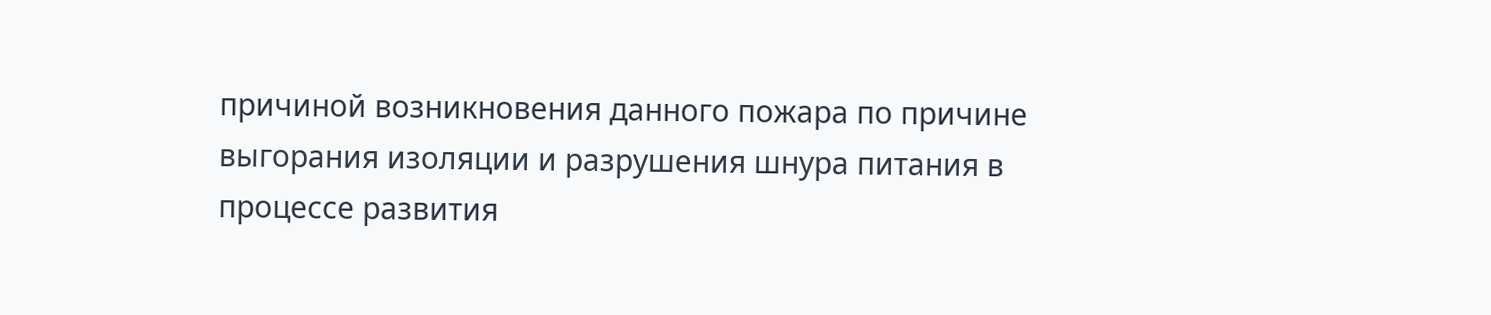причиной возникновения данного пожара по причине выгорания изоляции и разрушения шнура питания в процессе развития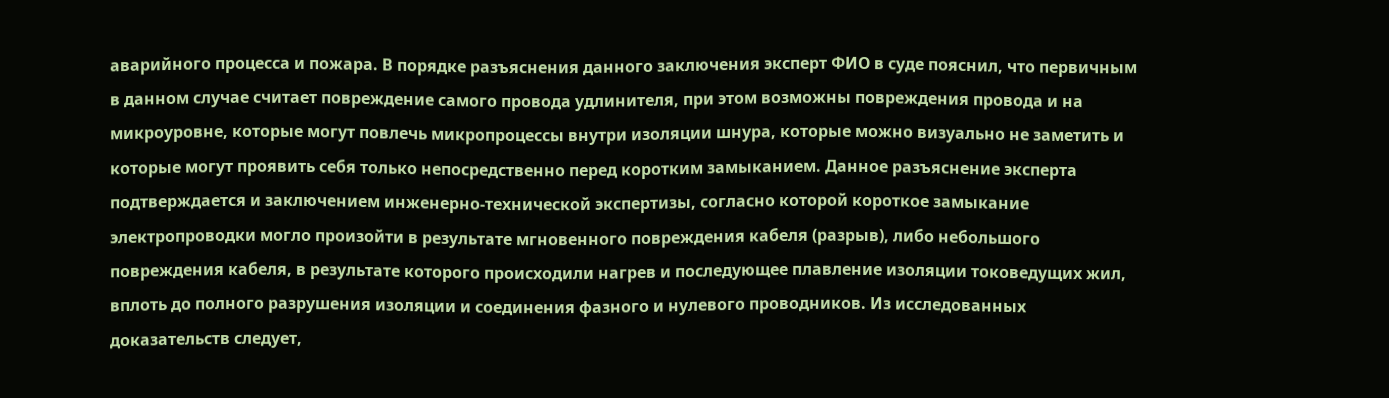аварийного процесса и пожара. В порядке разъяснения данного заключения эксперт ФИО в суде пояснил, что первичным в данном случае считает повреждение самого провода удлинителя, при этом возможны повреждения провода и на микроуровне, которые могут повлечь микропроцессы внутри изоляции шнура, которые можно визуально не заметить и которые могут проявить себя только непосредственно перед коротким замыканием. Данное разъяснение эксперта подтверждается и заключением инженерно-технической экспертизы, согласно которой короткое замыкание электропроводки могло произойти в результате мгновенного повреждения кабеля (разрыв), либо небольшого повреждения кабеля, в результате которого происходили нагрев и последующее плавление изоляции токоведущих жил, вплоть до полного разрушения изоляции и соединения фазного и нулевого проводников. Из исследованных доказательств следует,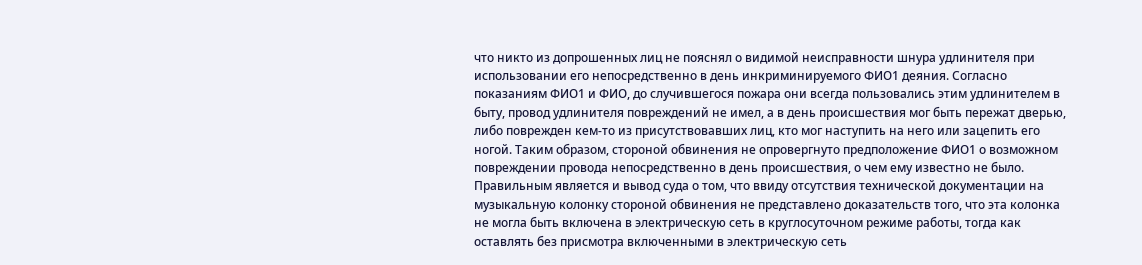что никто из допрошенных лиц не пояснял о видимой неисправности шнура удлинителя при использовании его непосредственно в день инкриминируемого ФИО1 деяния. Согласно показаниям ФИО1 и ФИО, до случившегося пожара они всегда пользовались этим удлинителем в быту, провод удлинителя повреждений не имел, а в день происшествия мог быть пережат дверью, либо поврежден кем-то из присутствовавших лиц, кто мог наступить на него или зацепить его ногой. Таким образом, стороной обвинения не опровергнуто предположение ФИО1 о возможном повреждении провода непосредственно в день происшествия, о чем ему известно не было. Правильным является и вывод суда о том, что ввиду отсутствия технической документации на музыкальную колонку стороной обвинения не представлено доказательств того, что эта колонка не могла быть включена в электрическую сеть в круглосуточном режиме работы, тогда как оставлять без присмотра включенными в электрическую сеть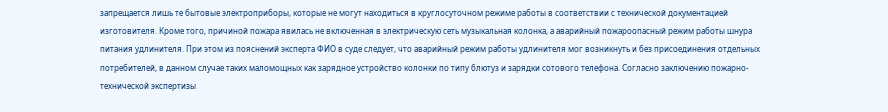запрещается лишь те бытовые электроприборы, которые не могут находиться в круглосуточном режиме работы в соответствии с технической документацией изготовителя. Кроме того, причиной пожара явилась не включенная в электрическую сеть музыкальная колонка, а аварийный пожароопасный режим работы шнура питания удлинителя. При этом из пояснений эксперта ФИО в суде следует, что аварийный режим работы удлинителя мог возникнуть и без присоединения отдельных потребителей, в данном случае таких маломощных как зарядное устройство колонки по типу блютуз и зарядки сотового телефона. Согласно заключению пожарно-технической экспертизы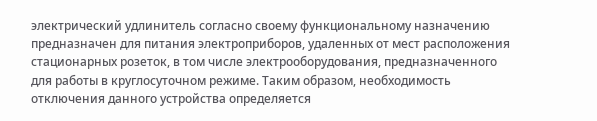электрический удлинитель согласно своему функциональному назначению предназначен для питания электроприборов, удаленных от мест расположения стационарных розеток, в том числе электрооборудования, предназначенного для работы в круглосуточном режиме. Таким образом, необходимость отключения данного устройства определяется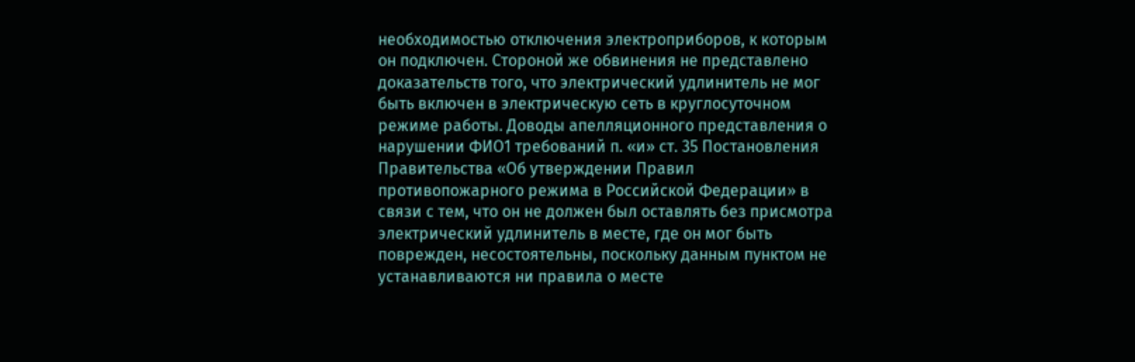необходимостью отключения электроприборов, к которым он подключен. Стороной же обвинения не представлено доказательств того, что электрический удлинитель не мог быть включен в электрическую сеть в круглосуточном режиме работы. Доводы апелляционного представления о нарушении ФИО1 требований п. «и» ст. 35 Постановления Правительства «Об утверждении Правил противопожарного режима в Российской Федерации» в связи с тем, что он не должен был оставлять без присмотра электрический удлинитель в месте, где он мог быть поврежден, несостоятельны, поскольку данным пунктом не устанавливаются ни правила о месте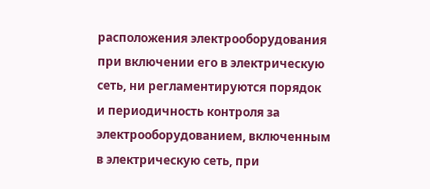расположения электрооборудования при включении его в электрическую сеть, ни регламентируются порядок и периодичность контроля за электрооборудованием, включенным в электрическую сеть, при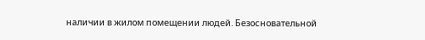наличии в жилом помещении людей. Безосновательной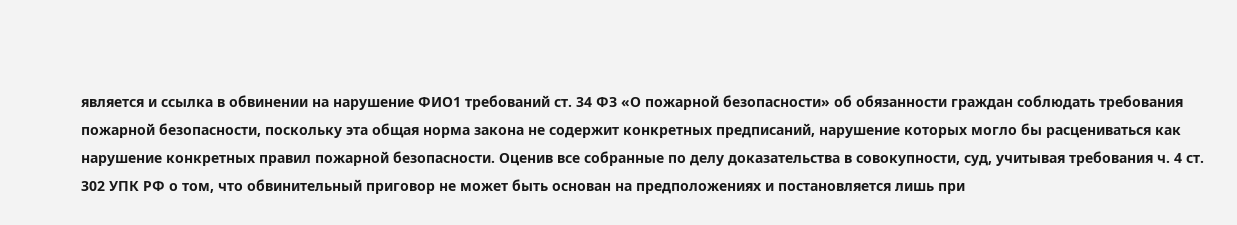является и ссылка в обвинении на нарушение ФИО1 требований ст. 34 ФЗ «О пожарной безопасности» об обязанности граждан соблюдать требования пожарной безопасности, поскольку эта общая норма закона не содержит конкретных предписаний, нарушение которых могло бы расцениваться как нарушение конкретных правил пожарной безопасности. Оценив все собранные по делу доказательства в совокупности, суд, учитывая требования ч. 4 ст. 302 УПК РФ о том, что обвинительный приговор не может быть основан на предположениях и постановляется лишь при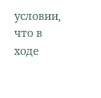условии, что в ходе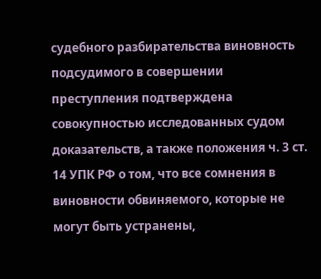судебного разбирательства виновность подсудимого в совершении преступления подтверждена совокупностью исследованных судом доказательств, а также положения ч. 3 ст. 14 УПК РФ о том, что все сомнения в виновности обвиняемого, которые не могут быть устранены,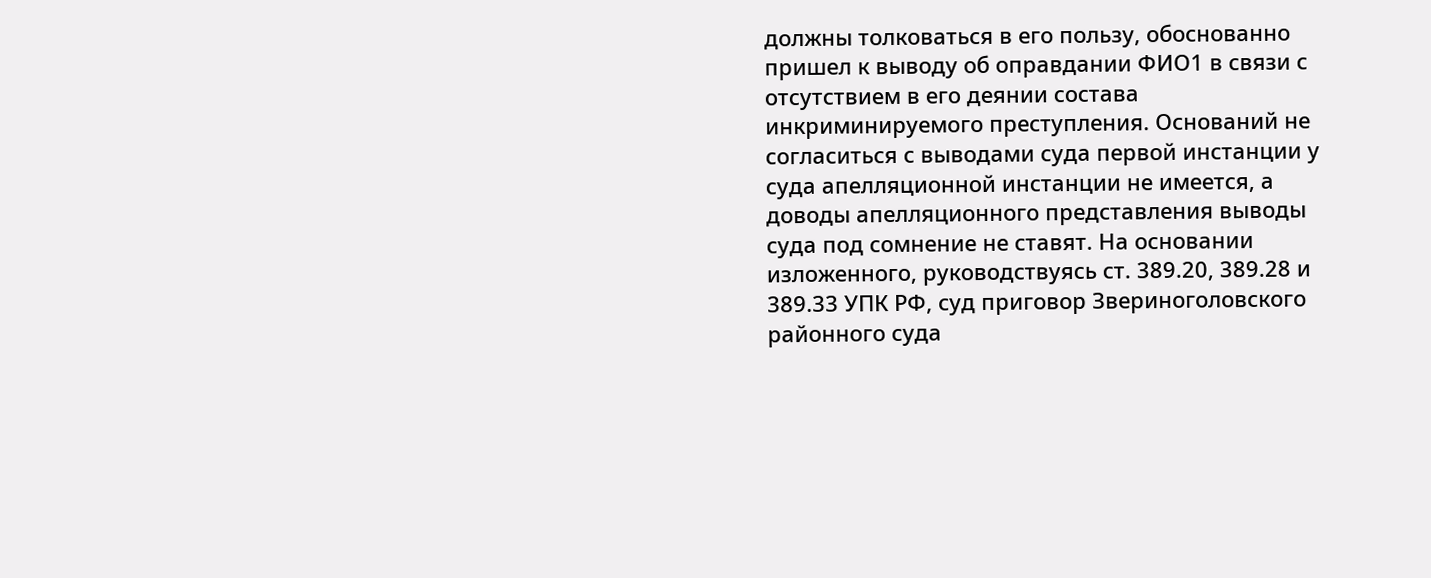должны толковаться в его пользу, обоснованно пришел к выводу об оправдании ФИО1 в связи с отсутствием в его деянии состава инкриминируемого преступления. Оснований не согласиться с выводами суда первой инстанции у суда апелляционной инстанции не имеется, а доводы апелляционного представления выводы суда под сомнение не ставят. На основании изложенного, руководствуясь ст. 389.20, 389.28 и 389.33 УПК РФ, суд приговор Звериноголовского районного суда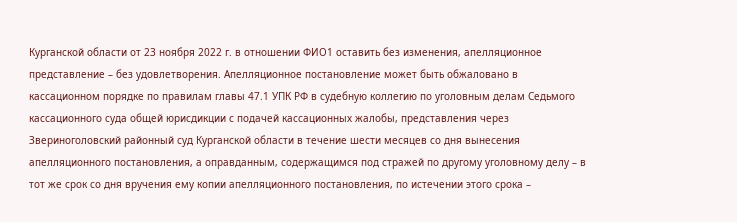Курганской области от 23 ноября 2022 г. в отношении ФИО1 оставить без изменения, апелляционное представление – без удовлетворения. Апелляционное постановление может быть обжаловано в кассационном порядке по правилам главы 47.1 УПК РФ в судебную коллегию по уголовным делам Седьмого кассационного суда общей юрисдикции с подачей кассационных жалобы, представления через Звериноголовский районный суд Курганской области в течение шести месяцев со дня вынесения апелляционного постановления, а оправданным, содержащимся под стражей по другому уголовному делу – в тот же срок со дня вручения ему копии апелляционного постановления, по истечении этого срока –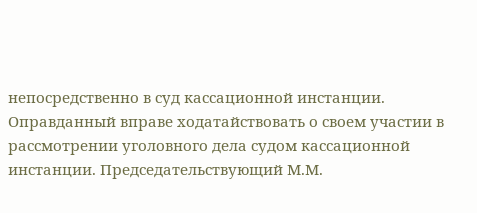непосредственно в суд кассационной инстанции. Оправданный вправе ходатайствовать о своем участии в рассмотрении уголовного дела судом кассационной инстанции. Председательствующий М.М.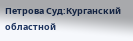Петрова Суд:Курганский областной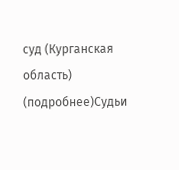суд (Курганская область) (подробнее)Судьи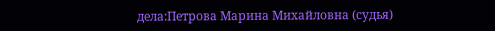дела:Петрова Марина Михайловна (судья)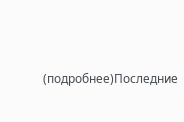(подробнее)Последние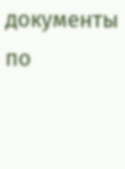документы по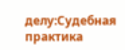делу:Судебная практика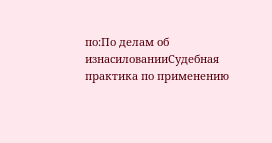по:По делам об изнасилованииСудебная практика по применению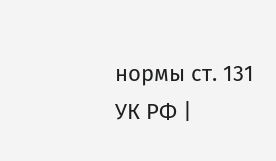нормы ст. 131 УК РФ |